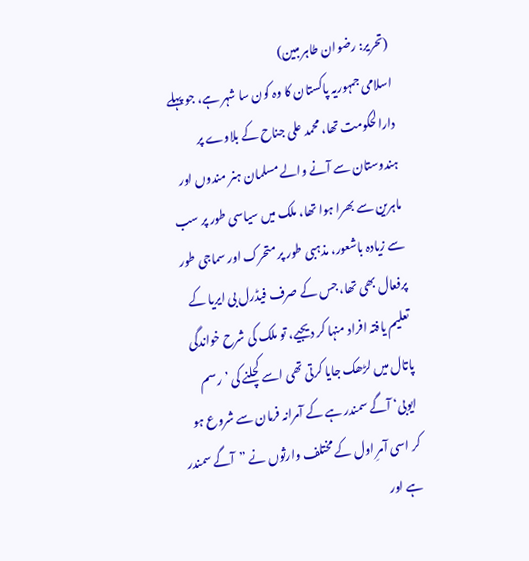(تحریر: رضوان طاہر مبین)
اسلامی جمہوریہ پاکستان کا وہ کون سا شہر ہے، جو پہلے دارالحکومت تھا، محمد علی جناح کے بلاوے پر ہندوستان سے آنے والے مسلمان ہنر مندوں اور ماہرین سے بھرا ہوا تھا، ملک میں سیاسی طور پر سب سے زیادہ باشعور، مذہبی طور پر متحرک اور سماجی طور پرفعال بھی تھا، جس کے صرف فیڈرل بی ایریا کے تعلیم یافتہ افراد منہا کر دیجیے، تو ملک کی شرح خواندگی پاتال میں لڑھک جایا کرتی تھی اسے کچلنے کی ’رسم ایوبی‘ آگے سمندر ہے کے آمرانہ فرمان سے شروع ہو کر اسی آمرِ اول کے مختلف وارثوں نے ”آگے سمندر ہے اور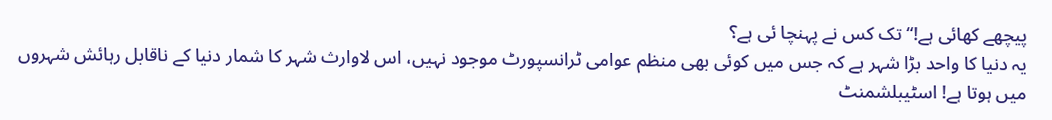پیچھے کھائی ہے!“ تک کس نے پہنچا ئی ہے؟
یہ دنیا کا واحد بڑا شہر ہے کہ جس میں کوئی بھی منظم عوامی ٹرانسپورٹ موجود نہیں، اس لاوارث شہر کا شمار دنیا کے ناقابل رہائش شہروں میں ہوتا ہے! اسٹیبلشمنٹ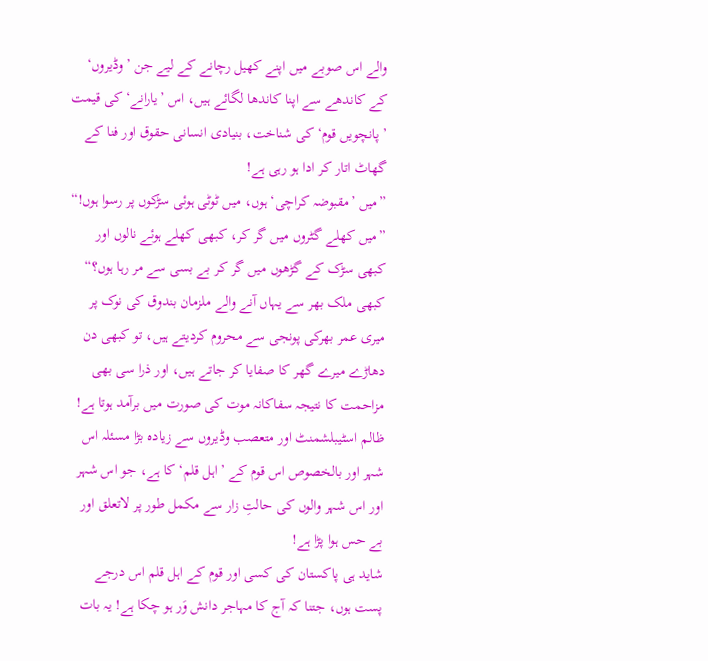والے اس صوبے میں اپنے کھیل رچانے کے لیے جن ’وڈیروں‘ کے کاندھے سے اپنا کاندھا لگائے ہیں، اس ’یارانے‘ کی قیمت ’پانچویں قوم‘ کی شناخت، بنیادی انسانی حقوق اور فنا کے گھاٹ اتار کر ادا ہو رہی ہے!
”میں ’مقبوضہ کراچی‘ ہوں، میں ٹوٹی ہوئی سڑکوں پر رسوا ہوں!“
”میں کھلے گٹروں میں گر کر، کبھی کھلے ہوئے نالوں اور کبھی سڑک کے گڑھوں میں گر کر بے بسی سے مر رہا ہوں؟“
کبھی ملک بھر سے یہاں آنے والے ملزمان بندوق کی نوک پر میری عمر بھرکی پونجی سے محروم کردیتے ہیں، تو کبھی دن دھاڑے میرے گھر کا صفایا کر جاتے ہیں، اور ذرا سی بھی مزاحمت کا نتیجہ سفاکانہ موت کی صورت میں برآمد ہوتا ہے!
ظالم اسٹیبلشمنٹ اور متعصب وڈیروں سے زیادہ بڑا مسئلہ اس شہر اور بالخصوص اس قوم کے ’اہل قلم‘ کا ہے، جو اس شہر اور اس شہر والوں کی حالتِ زار سے مکمل طور پر لاتعلق اور بے حس ہوا پڑا ہے!
شاید ہی پاکستان کی کسی اور قوم کے اہل قلم اس درجے پست ہوں، جتنا کہ آج کا مہاجر دانش وَر ہو چکا ہے! یہ بات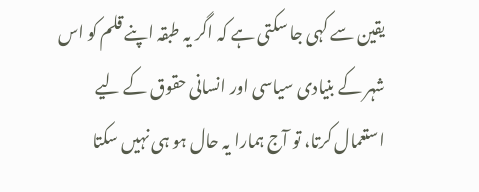یقین سے کہی جا سکتی ہے کہ اگر یہ طبقہ اپنے قلم کو اس شہر کے بنیادی سیاسی اور انسانی حقوق کے لیے استعمال کرتا، تو آج ہمارا یہ حال ہو ہی نہیں سکتا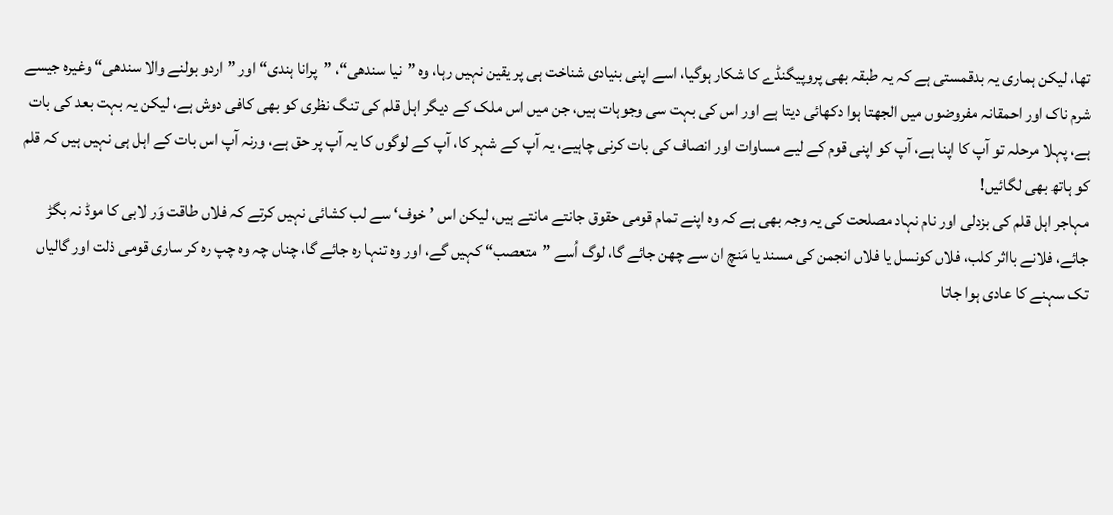تھا، لیکن ہماری یہ بدقمستی ہے کہ یہ طبقہ بھی پروپیگنڈے کا شکار ہوگیا، اسے اپنی بنیادی شناخت ہی پر یقین نہیں رہا، وہ ”نیا سندھی“، ”پرانا ہندی“ اور ”اردو بولنے والا سندھی“ وغیرہ جیسے شرم ناک اور احمقانہ مفروضوں میں الجھتا ہوا دکھائی دیتا ہے اور اس کی بہت سی وجوہات ہیں، جن میں اس ملک کے دیگر اہل قلم کی تنگ نظری کو بھی کافی دوش ہے، لیکن یہ بہت بعد کی بات ہے، پہلا مرحلہ تو آپ کا اپنا ہے، آپ کو اپنی قوم کے لیے مساوات اور انصاف کی بات کرنی چاہیے، یہ آپ کے شہر کا، آپ کے لوگوں کا یہ آپ پر حق ہے، ورنہ آپ اس بات کے اہل ہی نہیں ہیں کہ قلم کو ہاتھ بھی لگائیں!
مہاجر اہل قلم کی بزدلی اور نام نہاد مصلحت کی یہ وجہ بھی ہے کہ وہ اپنے تمام قومی حقوق جانتے مانتے ہیں، لیکن اس ’خوف‘ سے لب کشائی نہیں کرتے کہ فلاں طاقت وَر لابی کا موڈ نہ بگڑ جائے، فلانے بااثر کلب، فلاں کونسل یا فلاں انجمن کی مسند یا مَنچ ان سے چھن جائے گا، لوگ اُسے ”متعصب“ کہیں گے، اور وہ تنہا رہ جائے گا، چناں چہ وہ چپ رہ کر ساری قومی ذلت اور گالیاں تک سہنے کا عادی ہوا جاتا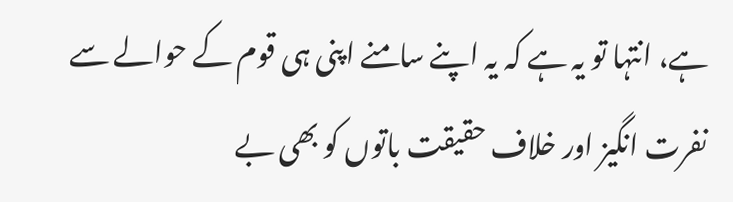ہے، انتہا تو یہ ہے کہ یہ اپنے سامنے اپنی ہی قوم کے حوالے سے نفرت انگیز اور خلاف حقیقت باتوں کو بھی بے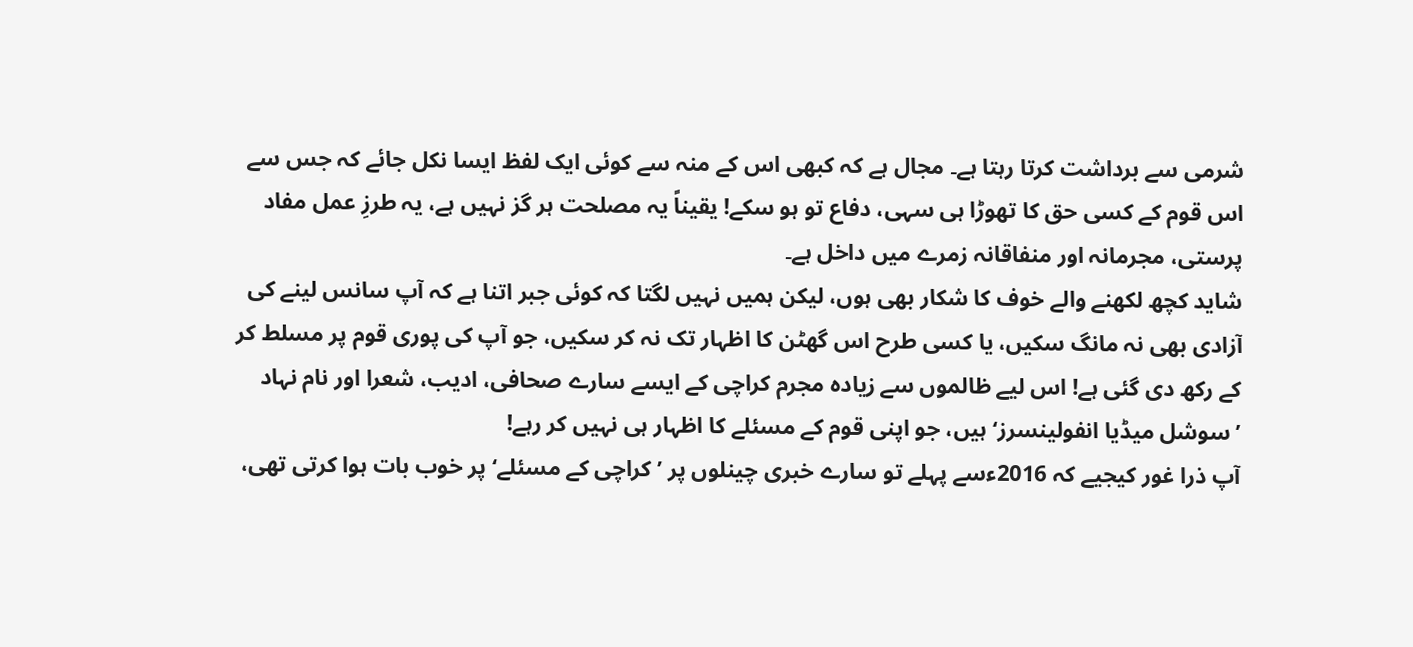شرمی سے برداشت کرتا رہتا ہے۔ مجال ہے کہ کبھی اس کے منہ سے کوئی ایک لفظ ایسا نکل جائے کہ جس سے اس قوم کے کسی حق کا تھوڑا ہی سہی، دفاع تو ہو سکے! یقیناً یہ مصلحت ہر گز نہیں ہے، یہ طرزِ عمل مفاد پرستی، مجرمانہ اور منفاقانہ زمرے میں داخل ہے۔
شاید کچھ لکھنے والے خوف کا شکار بھی ہوں، لیکن ہمیں نہیں لگتا کہ کوئی جبر اتنا ہے کہ آپ سانس لینے کی آزادی بھی نہ مانگ سکیں، یا کسی طرح اس گھٹن کا اظہار تک نہ کر سکیں، جو آپ کی پوری قوم پر مسلط کر کے رکھ دی گئی ہے! اس لیے ظالموں سے زیادہ مجرم کراچی کے ایسے سارے صحافی، ادیب، شعرا اور نام نہاد ’سوشل میڈیا انفولینسرز‘ ہیں، جو اپنی قوم کے مسئلے کا اظہار ہی نہیں کر رہے!
آپ ذرا غور کیجیے کہ 2016ءسے پہلے تو سارے خبری چینلوں پر ’کراچی کے مسئلے‘ پر خوب بات ہوا کرتی تھی،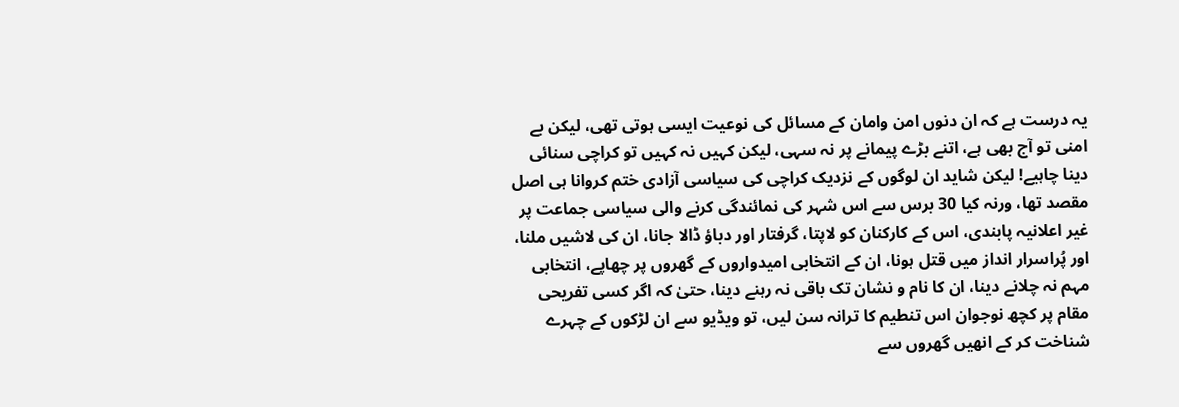یہ درست ہے کہ ان دنوں امن وامان کے مسائل کی نوعیت ایسی ہوتی تھی، لیکن بے امنی تو آج بھی ہے، اتنے بڑے پیمانے پر نہ سہی، لیکن کہیں نہ کہیں تو کراچی سنائی دینا چاہیے! لیکن شاید ان لوگوں کے نزدیک کراچی کی سیاسی آزادی ختم کروانا ہی اصل مقصد تھا، ورنہ کیا 30 برس سے اس شہر کی نمائندگی کرنے والی سیاسی جماعت پر غیر اعلانیہ پابندی، اس کے کارکنان کو لاپتا، گرفتار اور دباؤ ڈالا جانا، ان کی لاشیں ملنا، اور پُراسرار انداز میں قتل ہونا، ان کے انتخابی امیدواروں کے گھروں پر چھاپے، انتخابی مہم نہ چلانے دینا، ان کا نام و نشان تک باقی نہ رہنے دینا، حتیٰ کہ اگر کسی تفریحی مقام پر کچھ نوجوان اس تنطیم کا ترانہ سن لیں، تو ویڈیو سے ان لڑکوں کے چہرے شناخت کر کے انھیں گھروں سے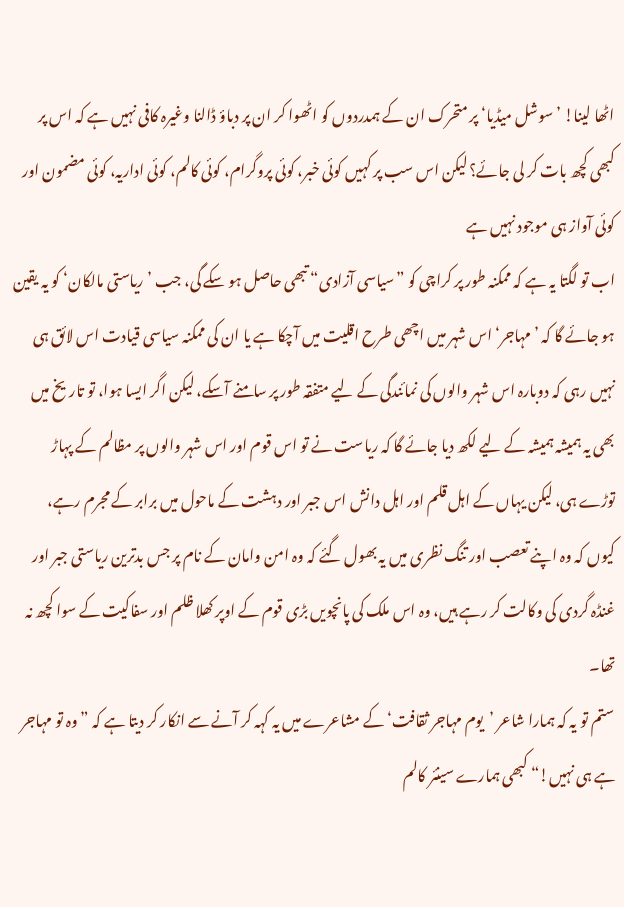اٹھا لینا! ’سوشل میڈیا‘ پر متحرک ان کے ہمدردوں کو اٹھوا کر ان پر دباؤ ڈالنا وغیرہ کافی نہیں ہے کہ اس پر کبھی کچھ بات کر لی جائے؟ لیکن اس سب پر کہیں کوئی خبر، کوئی پروگرام، کوئی کالم، کوئی اداریہ، کوئی مضمون اور کوئی آواز ہی موجود نہیں ہے
اب تو لگتا یہ ہے کہ ممکنہ طور پر کراچی کو ”سیاسی آزادی“ تبھی حاصل ہو سکے گی، جب ’ریاستی مالکان‘ کو یہ یقین ہو جائے گا کہ ’مہاجر‘ اس شہر میں اچھی طرح اقلیت میں آچکا ہے یا ان کی ممکنہ سیاسی قیادت اس لائق ہی نہیں رہی کہ دوبارہ اس شہر والوں کی نمائندگی کے لیے متفقہ طور پر سامنے آسکے، لیکن اگر ایسا ہوا، تو تاریخ میں بھی یہ ہمیشہ ہمیشہ کے لیے لکھ دیا جائے گا کہ ریاست نے تو اس قوم اور اس شہر والوں پر مظالم کے پہاڑ توڑے ہی، لیکن یہاں کے اہل قلم اور اہل دانش اس جبر اور دہشت کے ماحول میں برابر کے مجرم رہے، کیوں کہ وہ اپنے تعصب اور تنگ نظری میں یہ بھول گئے کہ وہ امن وامان کے نام پر جس بدترین ریاستی جبر اور غنڈہ گردی کی وکالت کر رہے ہیں، وہ اس ملک کی پانچویں بڑی قوم کے اوپر کھلا ظلم اور سفاکیت کے سوا کچھ نہ تھا۔
ستم تو یہ کہ ہمارا شاعر ’یوم مہاجر ثقافت‘ کے مشاعرے میں یہ کہہ کر آنے سے انکار کر دیتا ہے کہ ”وہ تو مہاجر ہے ہی نہیں!“ کبھی ہمارے سینئر کالم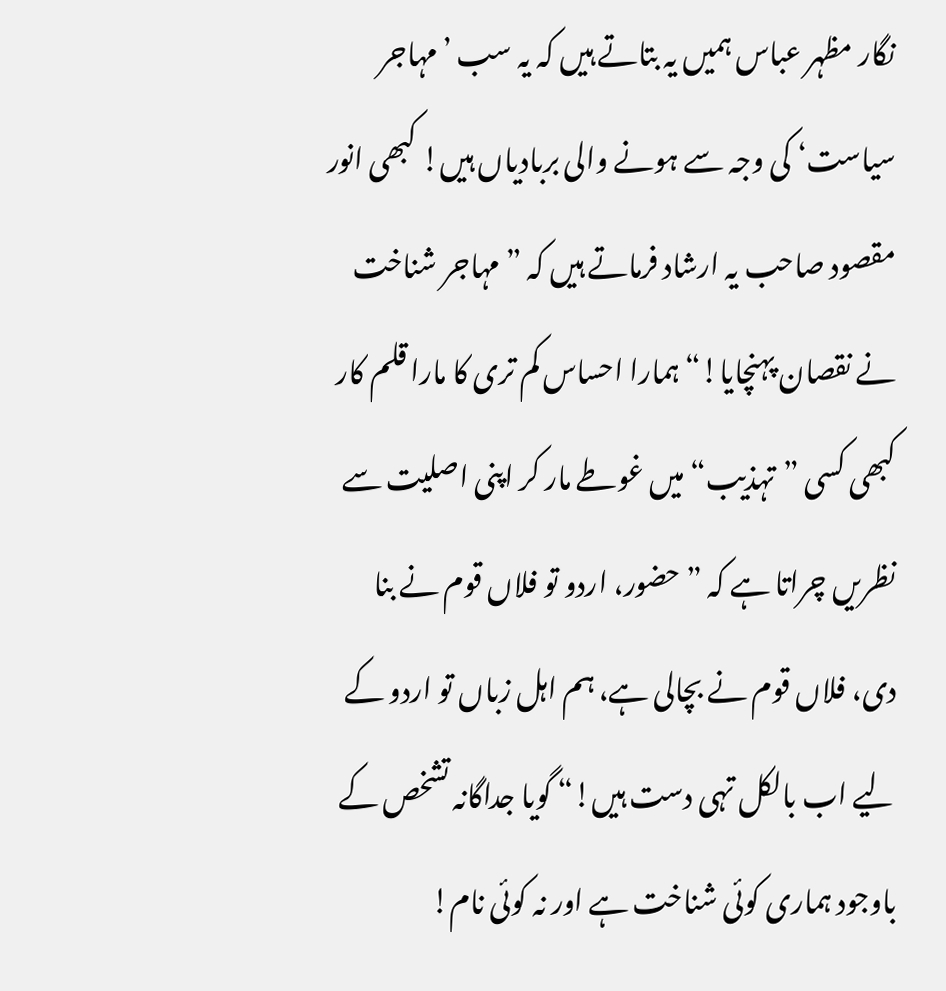نگار مظہر عباس ہمیں یہ بتاتے ہیں کہ یہ سب ’مہاجر سیاست‘ کی وجہ سے ہونے والی بربادیاں ہیں! کبھی انور مقصود صاحب یہ ارشاد فرماتے ہیں کہ ”مہاجر شناخت نے نقصان پہنچایا!“ ہمارا احساس کم تری کا مارا قلم کار کبھی کسی ”تہذیب“ میں غوطے مار کر اپنی اصلیت سے نظریں چراتا ہے کہ ”حضور، اردو تو فلاں قوم نے بنا دی، فلاں قوم نے بچالی ہے، ہم اہل زباں تو اردو کے لیے اب بالکل تہی دست ہیں!“ گویا جداگانہ تشخص کے باوجود ہماری کوئی شناخت ہے اور نہ کوئی نام!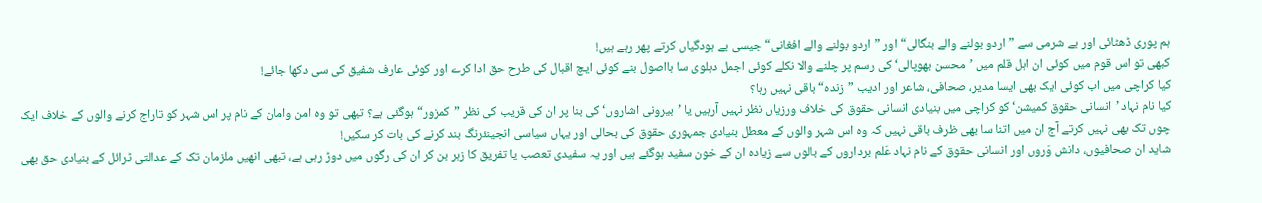ہم پوری ڈھٹائی اور بے شرمی سے ”اردو بولنے والے بنگالی“ اور ”اردو بولنے والے افغانی“ جیسی بے ہودگیاں کرتے پھر رہے ہیں!
کبھی تو اس قوم میں کوئی ان اہل قلم میں ’محسن بھوپالی‘ کی رسم پر چلنے والا نکلے کوئی اجمل دہلوی سا بااصول بنے کوئی ایچ اقبال کی طرح حق ادا کرے اور کوئی عارف شفیق کی سی دکھا جائے!
کیا کراچی میں اب کوئی ایک بھی ایسا مدیر، صحافی، شاعر اور ادیب ”زندہ“ باقی نہیں رہا؟
کیا نام نہاد ’انسانی حقوق کمیشن‘ کو کراچی میں بنیادی انسانی حقوق کی خلاف ورزیاں نظر نہیں آرہیں یا ’بیرونی اشاروں‘ کی بنا پر ان کی قریب کی نظر ”کمزور“ ہوگئی ہے؟ تبھی تو وہ امن وامان کے نام پر اس شہر کو تاراج کرنے والوں کے خلاف ایک چوں تک بھی نہیں کرتے آج ان میں اتنا سا بھی ظرف باقی نہیں کہ وہ اس شہر والوں کے معطل بنیادی جمہوری حقوق کی بحالی اور یہاں سیاسی انجینئرنگ بند کرنے کی بات کر سکیں!
شاید ان صحافیوں، دانش وَروں اور انسانی حقوق کے نام نہاد عَلم برداروں کے بالوں سے زیادہ ان کے خون سفید ہوگئے ہیں اور یہ سفیدی تعصب یا تفریق کا زہر بن کر ان کی رگوں میں دوڑ رہی ہے، تبھی انھیں ملزمان تک کے عدالتی ٹرائل کے بنیادی حق بھی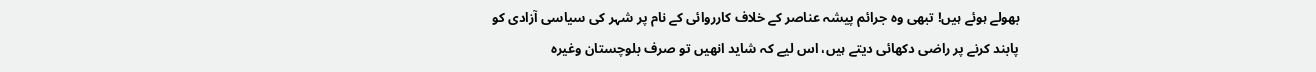بھولے ہوئے ہیں! تبھی وہ جرائم پیشہ عناصر کے خلاف کارروائی کے نام پر شہر کی سیاسی آزادی کو پابند کرنے پر راضی دکھائی دیتے ہیں، اس لیے کہ شاید انھیں تو صرف بلوچستان وغیرہ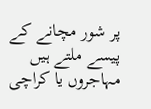پر شور مچانے کے پیسے ملتے ہیں مہاجروں یا کراچی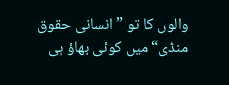والوں کا تو ”انسانی حقوق منڈی“ میں کوئی بھاؤ ہی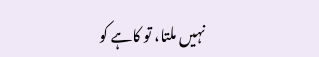نہیں ملتا، تو کاہے کو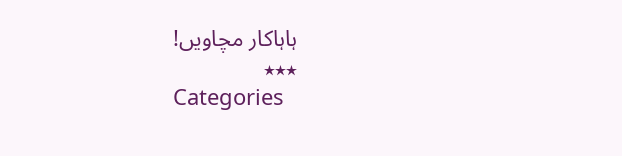ہاہاکار مچاویں!
٭٭٭
Categories